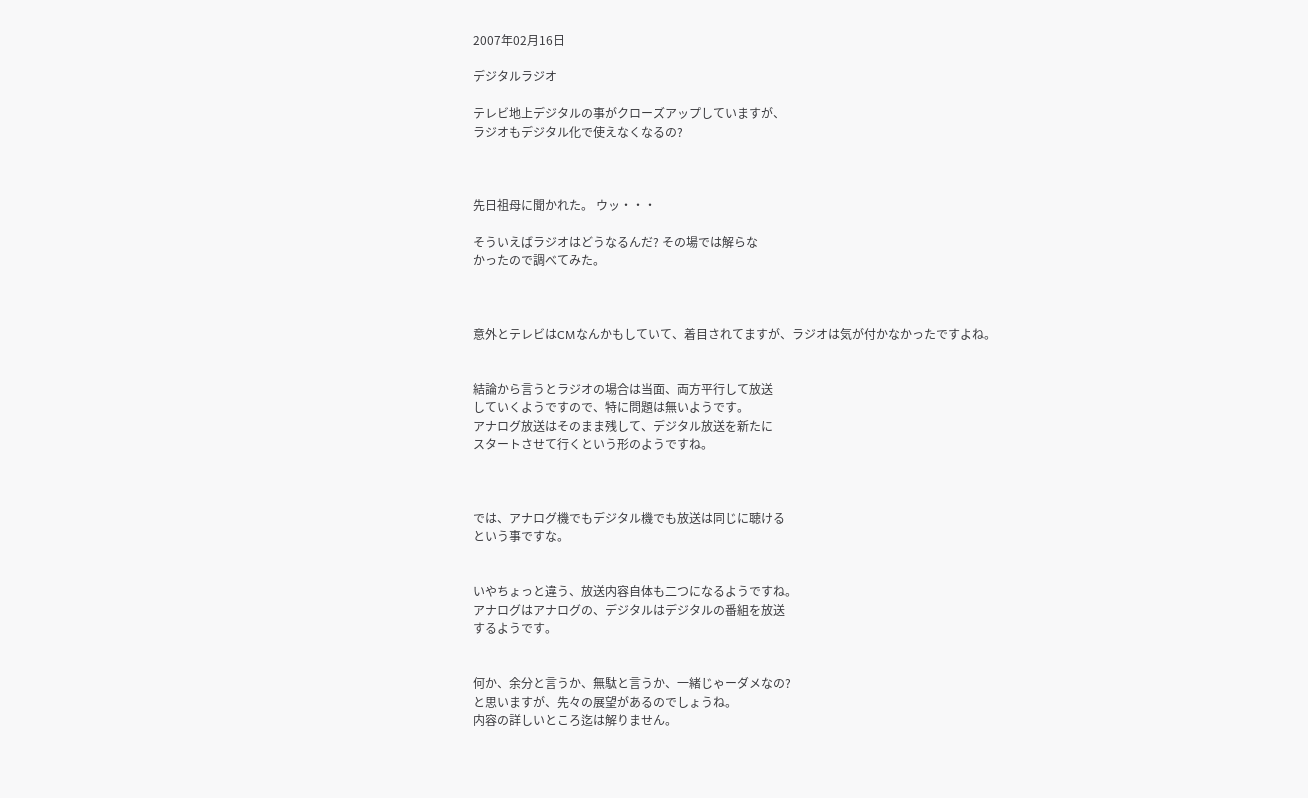2007年02月16日

デジタルラジオ

テレビ地上デジタルの事がクローズアップしていますが、
ラジオもデジタル化で使えなくなるの?



先日祖母に聞かれた。 ウッ・・・

そういえばラジオはどうなるんだ? その場では解らな
かったので調べてみた。



意外とテレビはCMなんかもしていて、着目されてますが、ラジオは気が付かなかったですよね。


結論から言うとラジオの場合は当面、両方平行して放送
していくようですので、特に問題は無いようです。
アナログ放送はそのまま残して、デジタル放送を新たに
スタートさせて行くという形のようですね。



では、アナログ機でもデジタル機でも放送は同じに聴ける
という事ですな。


いやちょっと違う、放送内容自体も二つになるようですね。
アナログはアナログの、デジタルはデジタルの番組を放送
するようです。


何か、余分と言うか、無駄と言うか、一緒じゃーダメなの?
と思いますが、先々の展望があるのでしょうね。
内容の詳しいところ迄は解りません。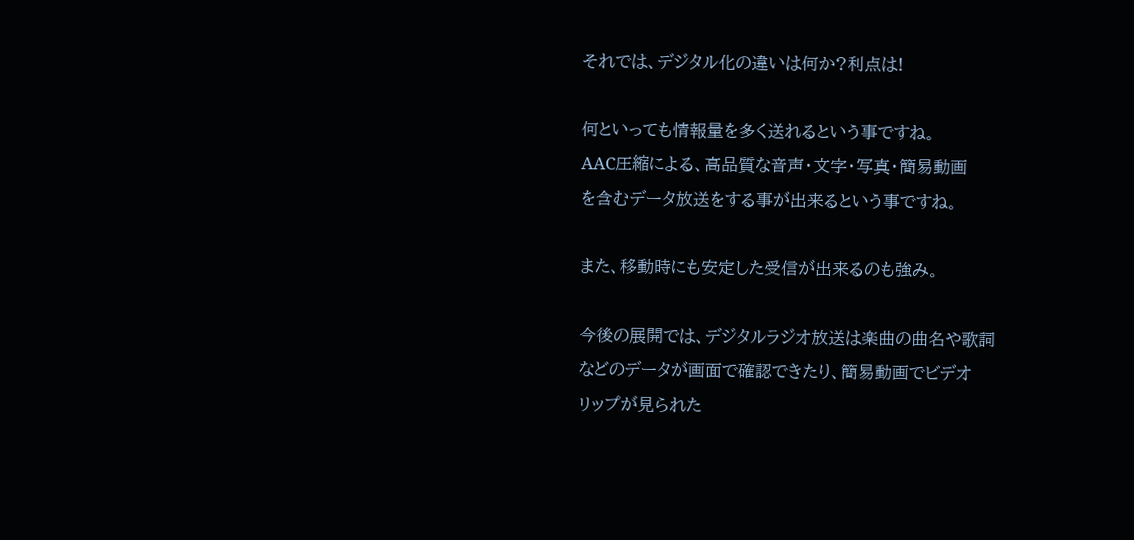それでは、デジタル化の違いは何か?利点は!

何といっても情報量を多く送れるという事ですね。
AAC圧縮による、高品質な音声・文字・写真・簡易動画
を含むデータ放送をする事が出来るという事ですね。

また、移動時にも安定した受信が出来るのも強み。

今後の展開では、デジタルラジオ放送は楽曲の曲名や歌詞
などのデータが画面で確認できたり、簡易動画でビデオ
リップが見られた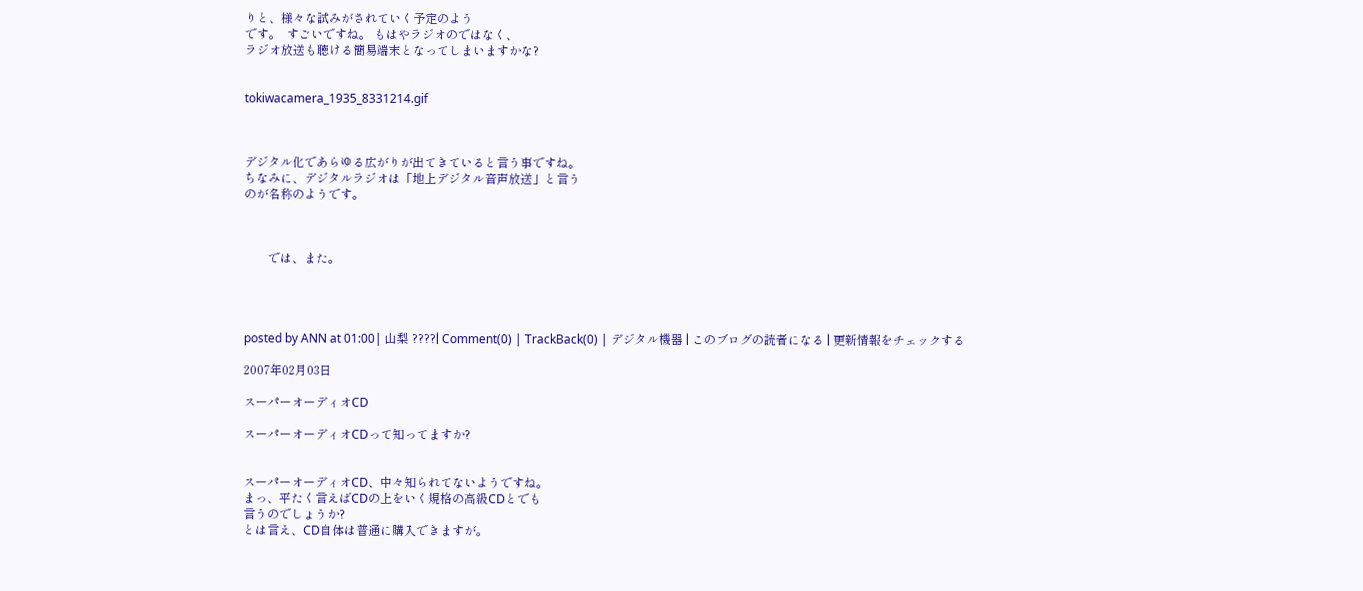りと、様々な試みがされていく予定のよう
です。  すごいですね。 もはやラジオのではなく、
ラジオ放送も聴ける簡易端末となってしまいますかな?


tokiwacamera_1935_8331214.gif



デジタル化であらゆる広がりが出てきていると言う事ですね。
ちなみに、デジタルラジオは「地上デジタル音声放送」と言う
のが名称のようです。



        では、また。




posted by ANN at 01:00| 山梨 ????| Comment(0) | TrackBack(0) | デジタル機器 | このブログの読者になる | 更新情報をチェックする

2007年02月03日

スーパーオーディオCD

スーパーオーディオCDって知ってますか?


スーパーオーディオCD、中々知られてないようですね。
まっ、平たく言えばCDの上をいく規格の高級CDとでも
言うのでしょうか?
とは言え、CD自体は普通に購入できますが。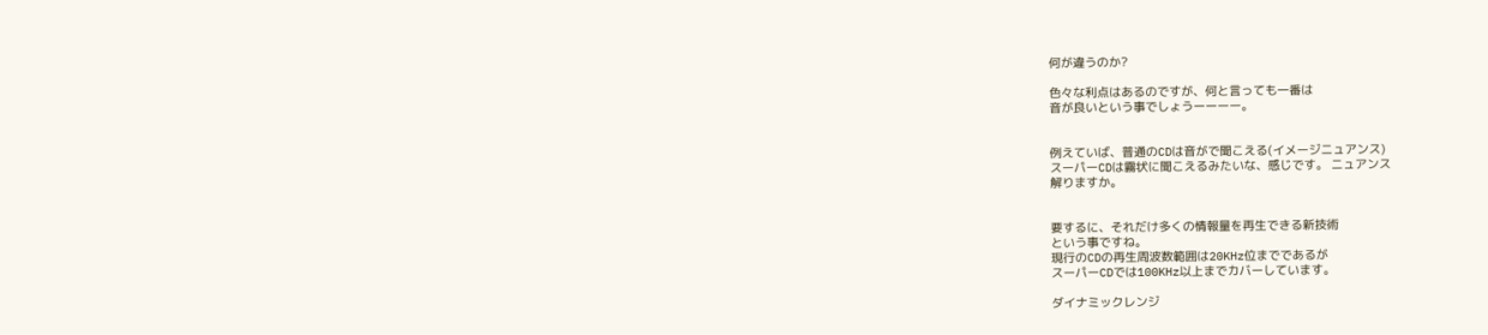何が違うのか?

色々な利点はあるのですが、何と言っても一番は
音が良いという事でしょうーーーー。


例えていば、普通のCDは音がで聞こえる(イメージニュアンス)
スーパーCDは霧状に聞こえるみたいな、感じです。 ニュアンス
解りますか。


要するに、それだけ多くの情報量を再生できる新技術
という事ですね。
現行のCDの再生周波数範囲は20KHz位までであるが
スーパーCDでは100KHz以上までカバーしています。

ダイナミックレンジ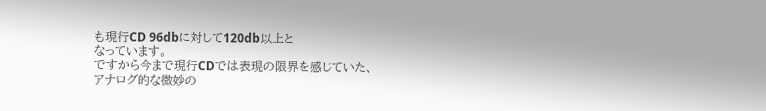も現行CD 96dbに対して120db以上と
なっています。
ですから今まで現行CDでは表現の限界を感じていた、
アナログ的な微妙の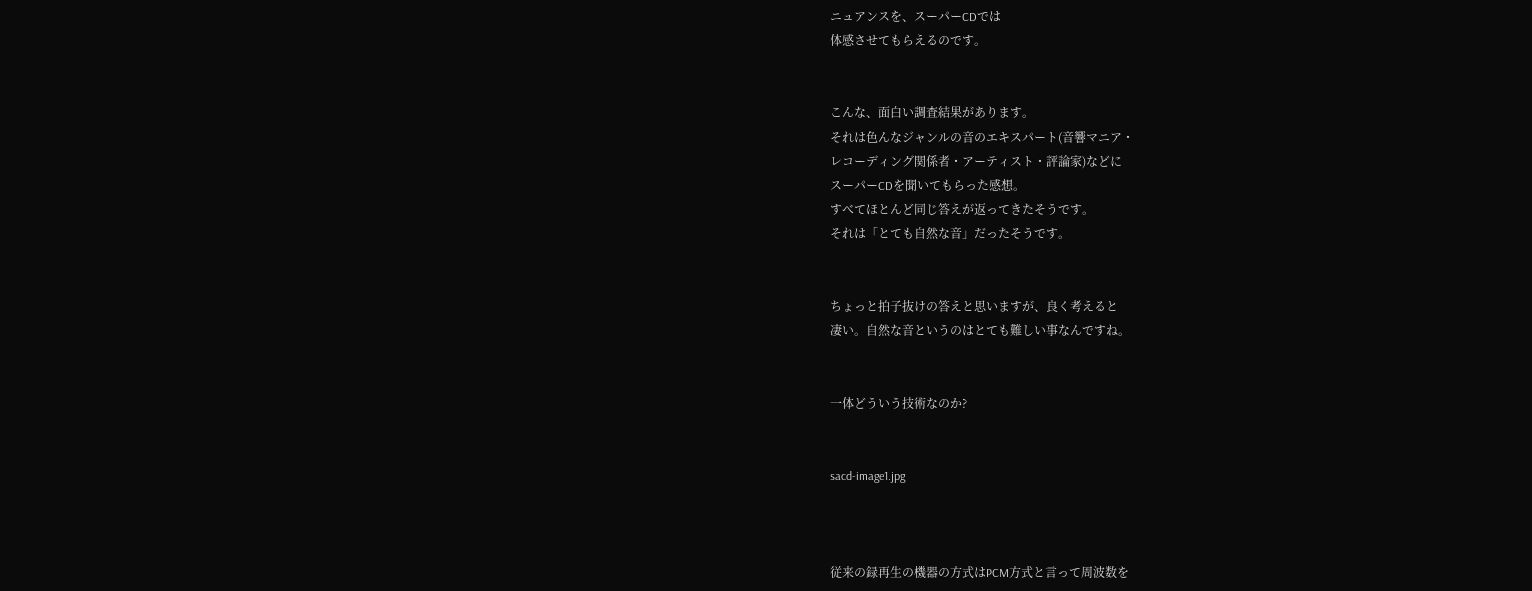ニュアンスを、スーパーCDでは
体感させてもらえるのです。


こんな、面白い調査結果があります。
それは色んなジャンルの音のエキスパート(音響マニア・
レコーディング関係者・アーティスト・評論家)などに
スーパーCDを聞いてもらった感想。
すべてほとんど同じ答えが返ってきたそうです。
それは「とても自然な音」だったそうです。


ちょっと拍子抜けの答えと思いますが、良く考えると
凄い。自然な音というのはとても難しい事なんですね。


一体どういう技術なのか?


sacd-image1.jpg



従来の録再生の機器の方式はPCM方式と言って周波数を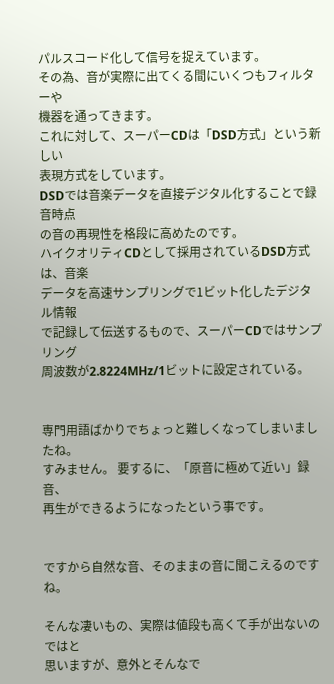パルスコード化して信号を捉えています。
その為、音が実際に出てくる間にいくつもフィルターや
機器を通ってきます。
これに対して、スーパーCDは「DSD方式」という新しい
表現方式をしています。
DSDでは音楽データを直接デジタル化することで録音時点
の音の再現性を格段に高めたのです。
ハイクオリティCDとして採用されているDSD方式は、音楽
データを高速サンプリングで1ビット化したデジタル情報
で記録して伝送するもので、スーパーCDではサンプリング
周波数が2.8224MHz/1ビットに設定されている。


専門用語ばかりでちょっと難しくなってしまいましたね。
すみません。 要するに、「原音に極めて近い」録音、
再生ができるようになったという事です。


ですから自然な音、そのままの音に聞こえるのですね。

そんな凄いもの、実際は値段も高くて手が出ないのではと
思いますが、意外とそんなで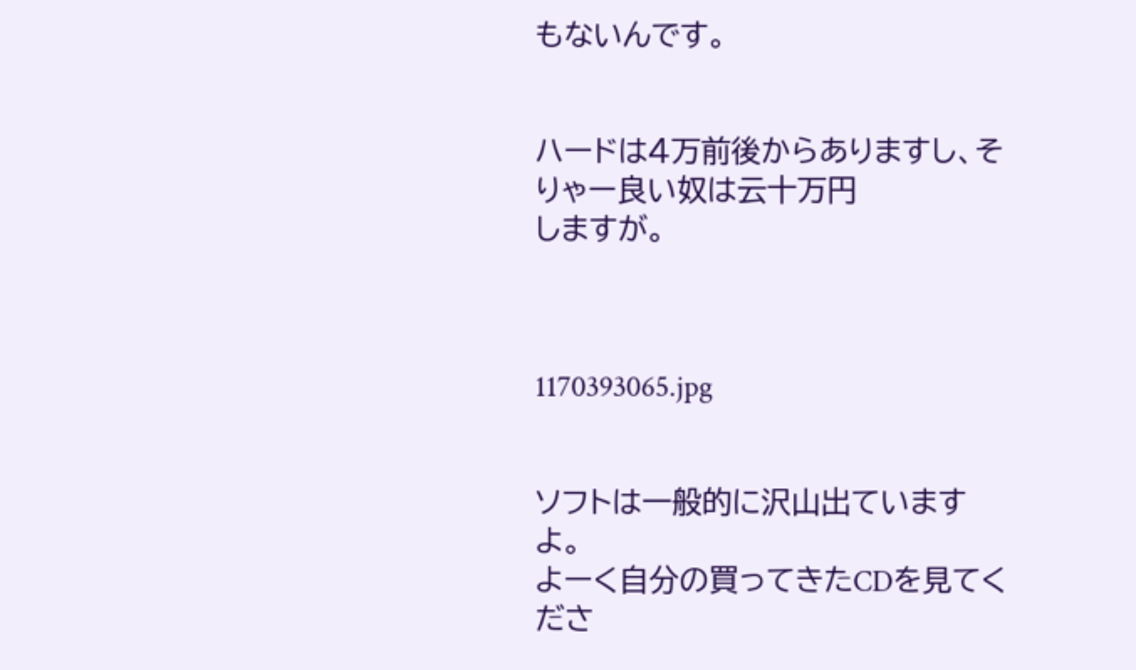もないんです。


ハードは4万前後からありますし、そりゃー良い奴は云十万円
しますが。



1170393065.jpg


ソフトは一般的に沢山出ていますよ。
よーく自分の買ってきたCDを見てくださ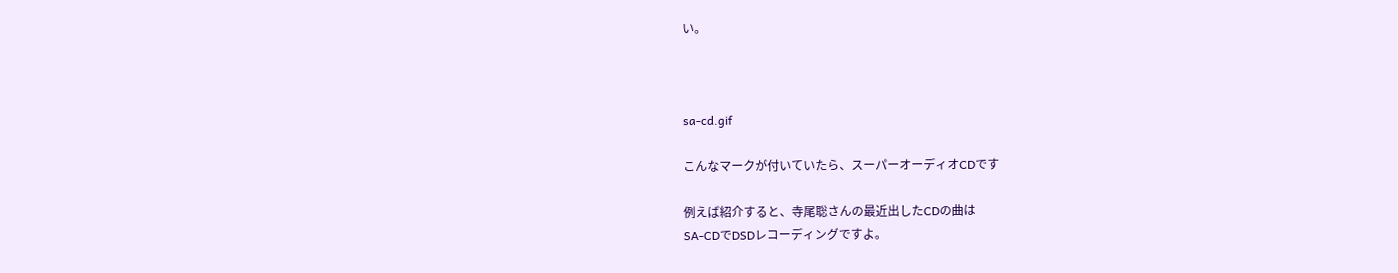い。



sa-cd.gif

こんなマークが付いていたら、スーパーオーディオCDです

例えば紹介すると、寺尾聡さんの最近出したCDの曲は
SA-CDでDSDレコーディングですよ。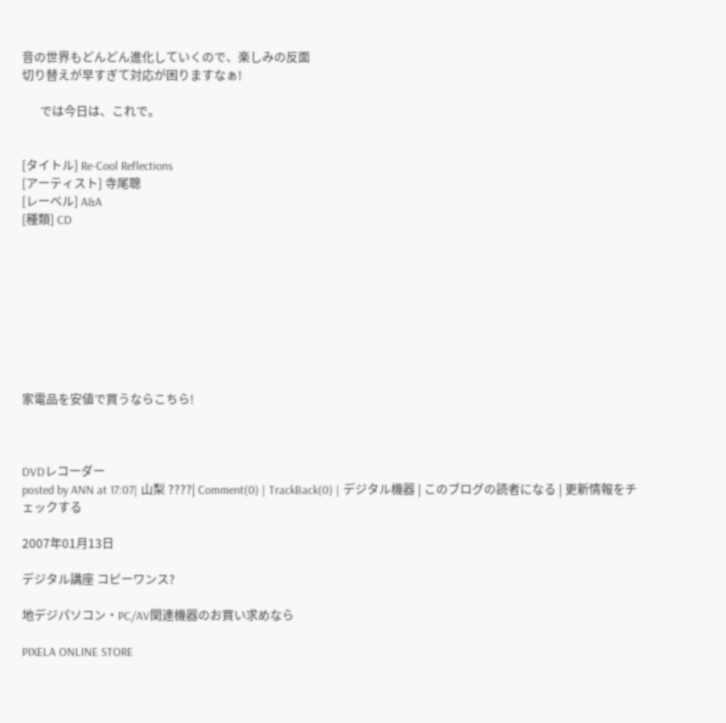音の世界もどんどん進化していくので、楽しみの反面
切り替えが早すぎて対応が困りますなぁ!

      では今日は、これで。


[タイトル] Re-Cool Reflections
[アーティスト] 寺尾聰
[レーベル] A&A
[種類] CD









家電品を安値で買うならこちら!



DVDレコーダー
posted by ANN at 17:07| 山梨 ????| Comment(0) | TrackBack(0) | デジタル機器 | このブログの読者になる | 更新情報をチェックする

2007年01月13日

デジタル講座 コピーワンス?

地デジパソコン・PC/AV関連機器のお買い求めなら

PIXELA ONLINE STORE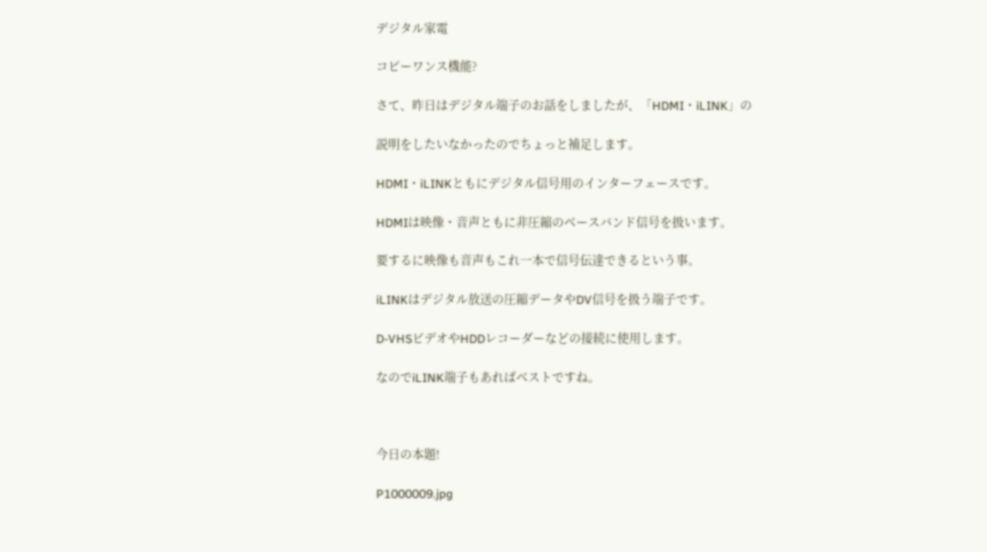デジタル家電

コピーワンス機能?

さて、昨日はデジタル端子のお話をしましたが、「HDMI・iLINK」の

説明をしたいなかったのでちょっと補足します。

HDMI・iLINKともにデジタル信号用のインターフェースです。

HDMIは映像・音声ともに非圧縮のベースバンド信号を扱います。

要するに映像も音声もこれ一本で信号伝達できるという事。

iLINKはデジタル放送の圧縮データやDV信号を扱う端子です。

D-VHSビデオやHDDレコーダーなどの接続に使用します。

なのでiLINK端子もあればベストですね。



今日の本題!

P1000009.jpg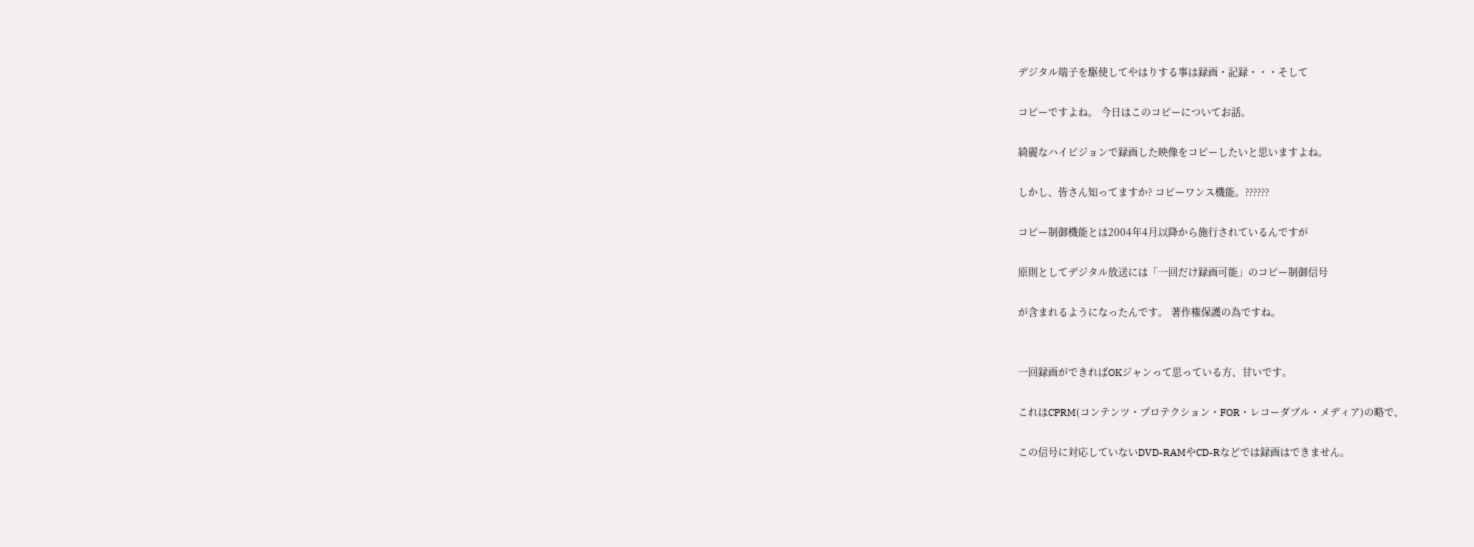デジタル端子を駆使してやはりする事は録画・記録・・・そして

コピーですよね。 今日はこのコピーについてお話。

綺麗なハイビジョンで録画した映像をコピーしたいと思いますよね。

しかし、皆さん知ってますか? コピーワンス機能。??????

コピー制御機能とは2004年4月以降から施行されているんですが

原則としてデジタル放送には「一回だけ録画可能」のコピー制御信号

が含まれるようになったんです。 著作権保護の為ですね。


一回録画ができればOKジャンって思っている方、甘いです。

これはCPRM(コンテンツ・プロテクション・FOR・レコーダブル・メディア)の略で、

この信号に対応していないDVD-RAMやCD-Rなどでは録画はできません。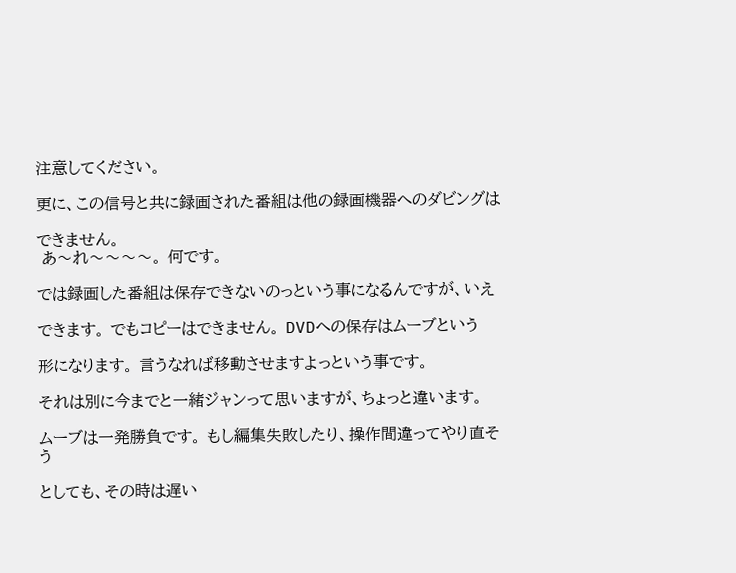注意してください。

更に、この信号と共に録画された番組は他の録画機器へのダビングは

できません。
 あ〜れ〜〜〜〜。 何です。

では録画した番組は保存できないのっという事になるんですが、いえ

できます。 でもコピーはできません。 DVDへの保存はムーブという

形になります。 言うなれば移動させますよっという事です。

それは別に今までと一緒ジャンって思いますが、ちょっと違います。

ムーブは一発勝負です。 もし編集失敗したり、操作間違ってやり直そう

としても、その時は遅い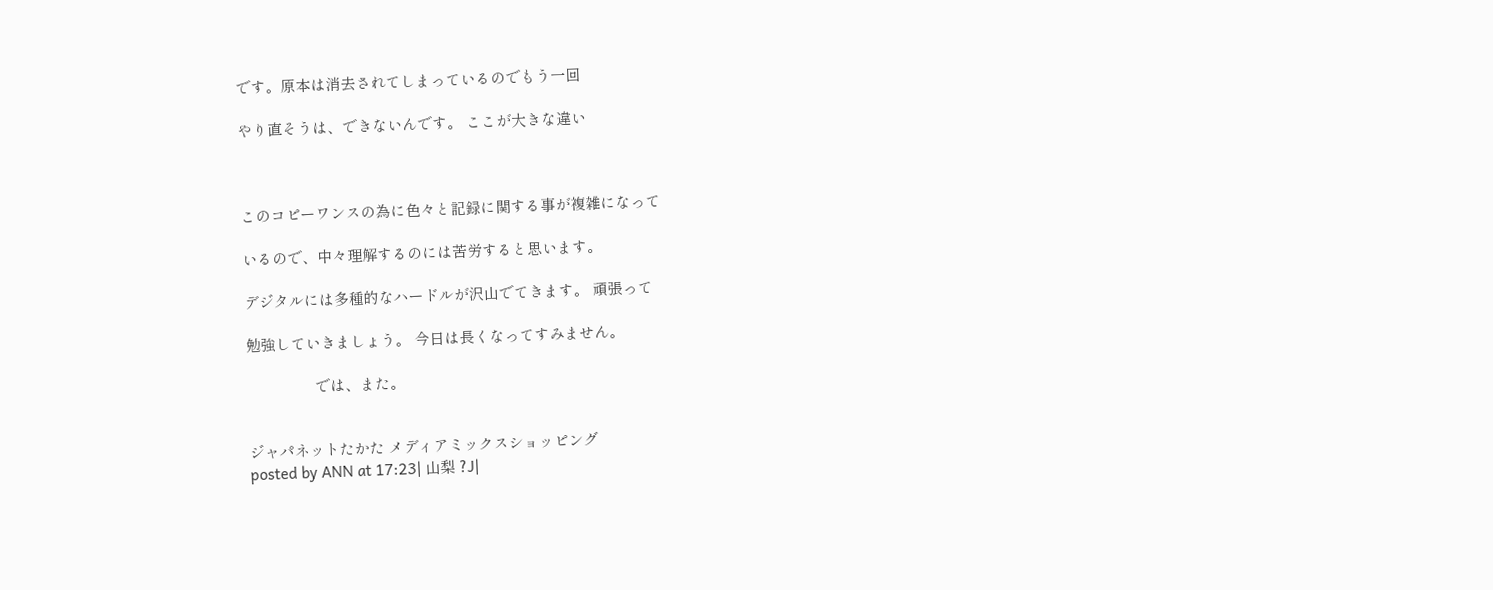です。原本は消去されてしまっているのでもう一回

やり直そうは、できないんです。 ここが大きな違い



このコピーワンスの為に色々と記録に関する事が複雑になって

いるので、中々理解するのには苦労すると思います。

デジタルには多種的なハードルが沢山でてきます。 頑張って

勉強していきましょう。 今日は長くなってすみません。

                 では、また。


ジャパネットたかた メディアミックスショッピング
posted by ANN at 17:23| 山梨 ?J|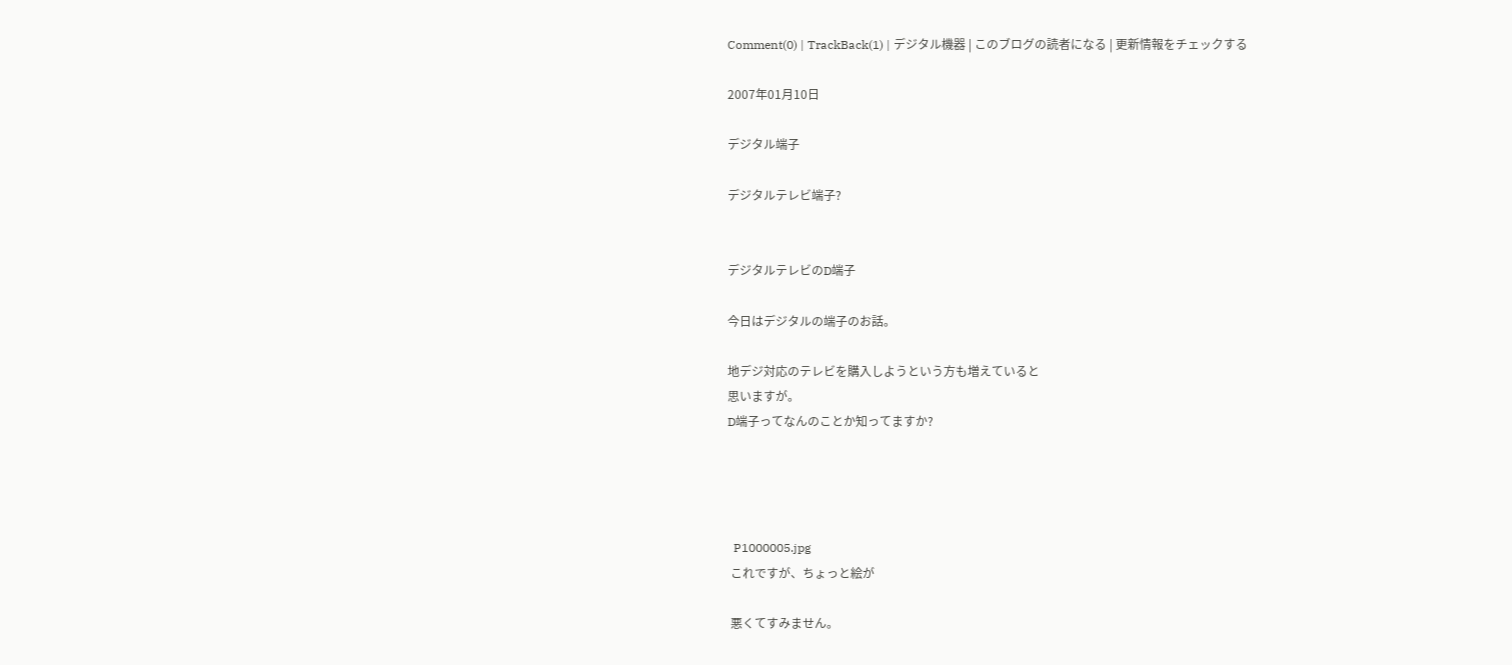Comment(0) | TrackBack(1) | デジタル機器 | このブログの読者になる | 更新情報をチェックする

2007年01月10日

デジタル端子

デジタルテレビ端子?


デジタルテレビのD端子

今日はデジタルの端子のお話。

地デジ対応のテレビを購入しようという方も増えていると
思いますが。
D端子ってなんのことか知ってますか?




  P1000005.jpg
 これですが、ちょっと絵が

 悪くてすみません。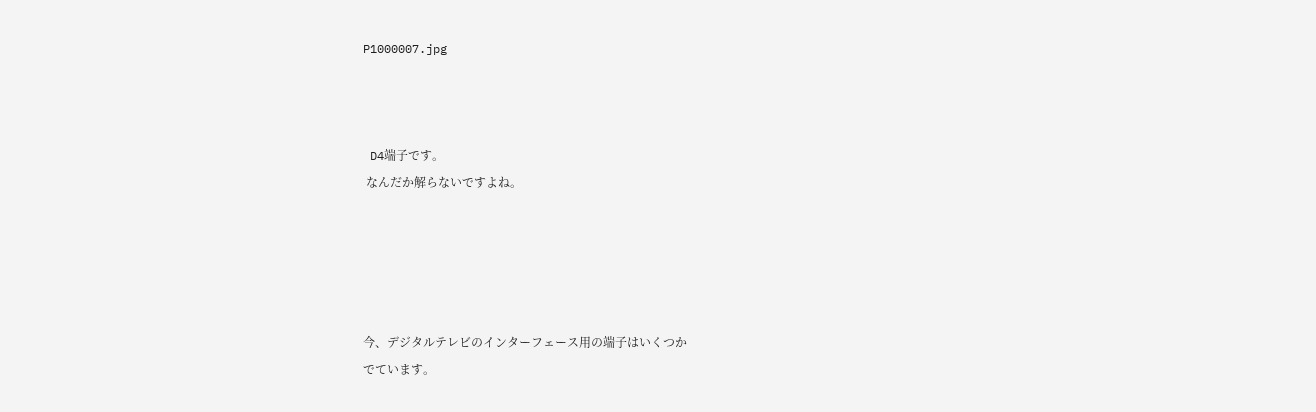P1000007.jpg



 D4端子です。
 なんだか解らないですよね。





今、デジタルテレビのインターフェース用の端子はいくつか
でています。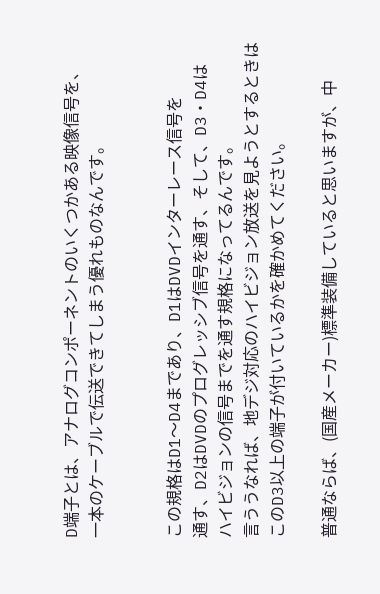D端子とは、アナログコンポーネントのいくつかある映像信号を、
一本のケーブルで伝送できてしまう優れものなんです。


この規格はD1〜D4まであり、D1はDVDインターレース信号を
通す、D2はDVDのプログレッシブ信号を通す、そして、D3・D4は
ハイビジョンの信号までを通す規格になってるんです。
言ううなれば、地デジ対応のハイビジョン放送を見ようとするときは
このD3以上の端子が付いているかを確かめてください。

普通ならば、(国産メーカー)標準装備していると思いますが、中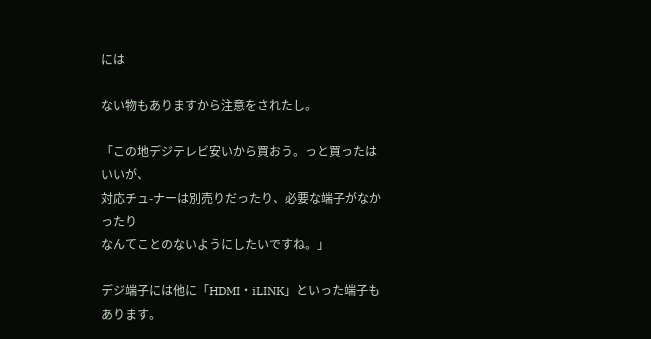には

ない物もありますから注意をされたし。

「この地デジテレビ安いから買おう。っと買ったはいいが、
対応チュ-ナーは別売りだったり、必要な端子がなかったり
なんてことのないようにしたいですね。」

デジ端子には他に「HDMI・iLINK」といった端子もあります。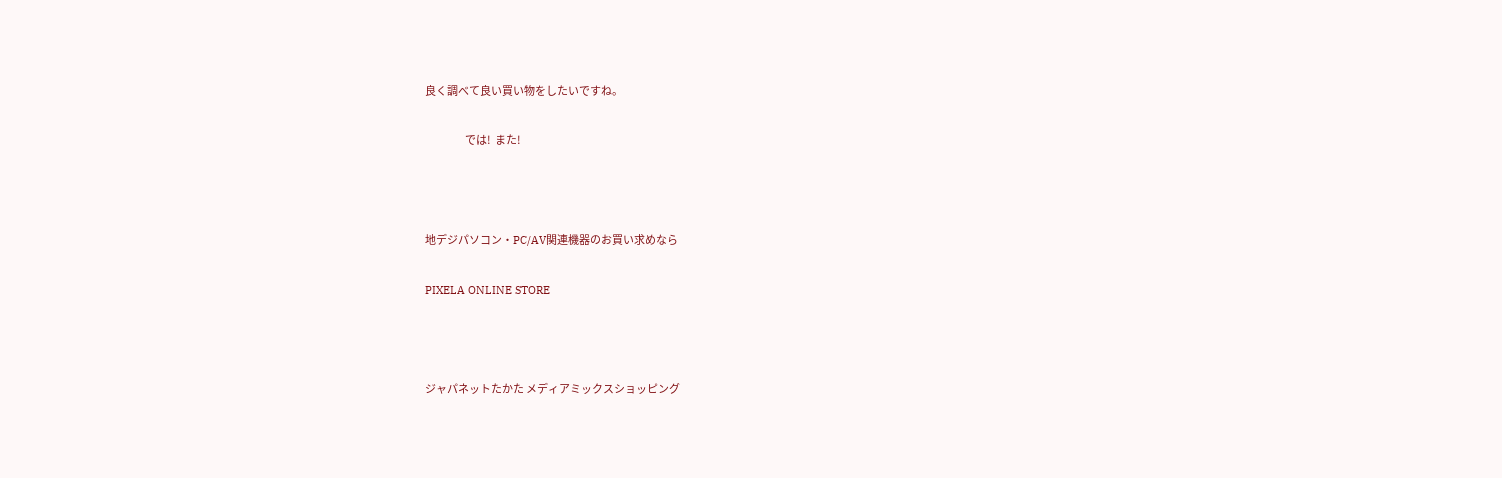良く調べて良い買い物をしたいですね。

                    では!  また!



地デジパソコン・PC/AV関連機器のお買い求めなら

PIXELA ONLINE STORE



ジャパネットたかた メディアミックスショッピング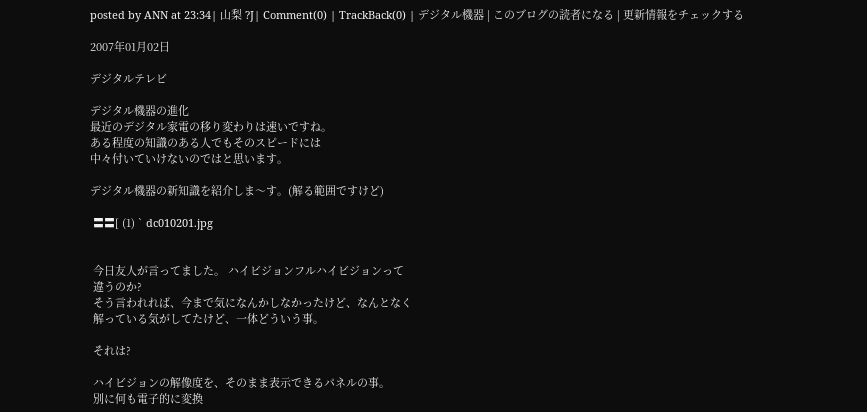posted by ANN at 23:34| 山梨 ?J| Comment(0) | TrackBack(0) | デジタル機器 | このブログの読者になる | 更新情報をチェックする

2007年01月02日

デジタルテレビ

デジタル機器の進化
最近のデジタル家電の移り変わりは速いですね。
ある程度の知識のある人でもそのスピードには
中々付いていけないのではと思います。

デジタル機器の新知識を紹介しま〜す。(解る範囲ですけど)

 〓〓[ (1) ` dc010201.jpg


 今日友人が言ってました。 ハイビジョンフルハイビジョンって
 違うのか?
 そう言われれば、今まで気になんかしなかったけど、なんとなく
 解っている気がしてたけど、一体どういう事。

 それは?

 ハイビジョンの解像度を、そのまま表示できるパネルの事。
 別に何も電子的に変換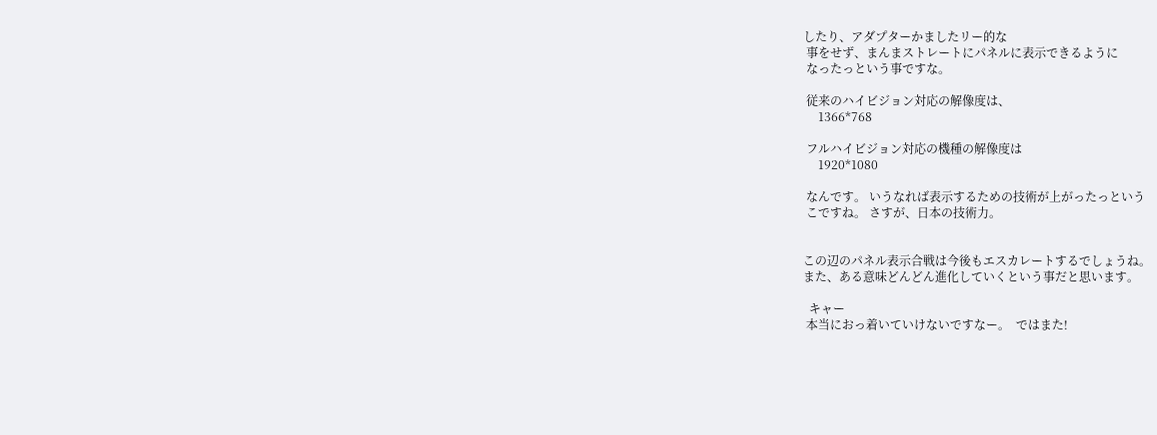したり、アダプターかましたリー的な
 事をせず、まんまストレートにパネルに表示できるように
 なったっという事ですな。

 従来のハイビジョン対応の解像度は、
     1366*768

 フルハイビジョン対応の機種の解像度は
     1920*1080

 なんです。 いうなれば表示するための技術が上がったっという
 こですね。 さすが、日本の技術力。


この辺のパネル表示合戦は今後もエスカレートするでしょうね。
また、ある意味どんどん進化していくという事だと思います。

  キャー
 本当におっ着いていけないですなー。  ではまた!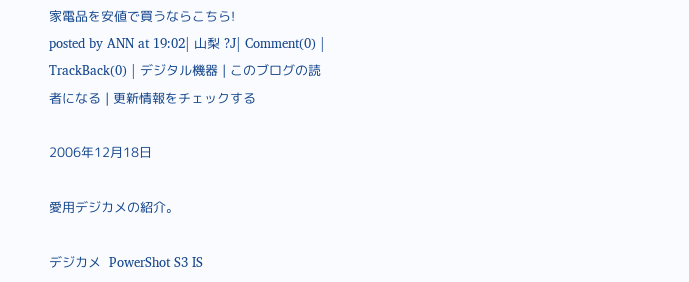家電品を安値で買うならこちら!
posted by ANN at 19:02| 山梨 ?J| Comment(0) | TrackBack(0) | デジタル機器 | このブログの読者になる | 更新情報をチェックする

2006年12月18日

愛用デジカメの紹介。

デジカメ  PowerShot S3 IS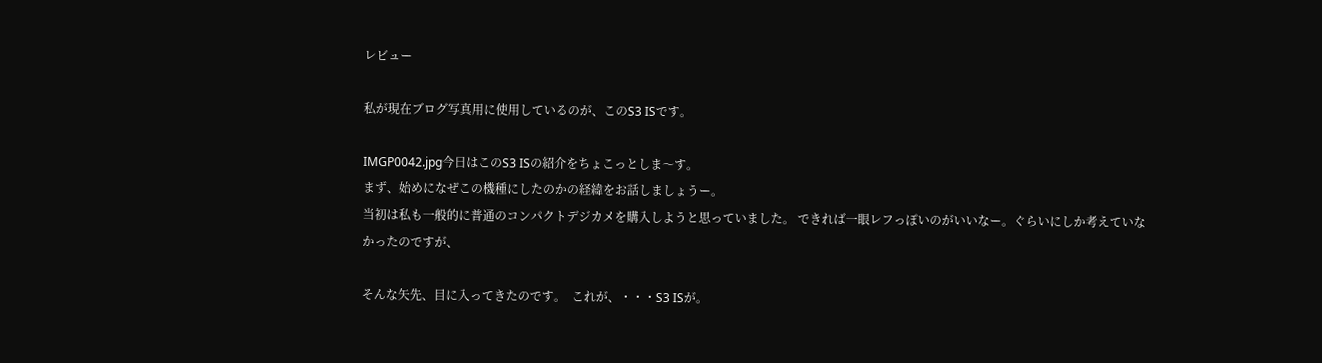レビュー

私が現在ブログ写真用に使用しているのが、このS3 ISです。

IMGP0042.jpg今日はこのS3 ISの紹介をちょこっとしま〜す。
まず、始めになぜこの機種にしたのかの経緯をお話しましょうー。
当初は私も一般的に普通のコンパクトデジカメを購入しようと思っていました。 できれば一眼レフっぽいのがいいなー。ぐらいにしか考えていなかったのですが、

そんな矢先、目に入ってきたのです。  これが、・・・S3 ISが。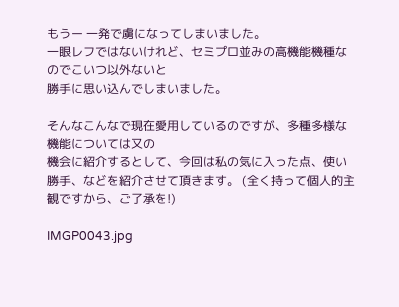もうー 一発で虜になってしまいました。
一眼レフではないけれど、セミプロ並みの高機能機種なのでこいつ以外ないと
勝手に思い込んでしまいました。

そんなこんなで現在愛用しているのですが、多種多様な機能については又の
機会に紹介するとして、今回は私の気に入った点、使い勝手、などを紹介させて頂きます。 (全く持って個人的主観ですから、ご了承を!)

IMGP0043.jpg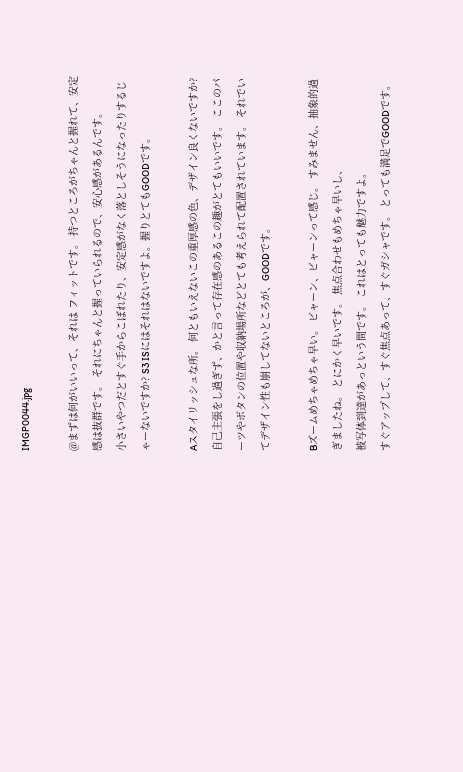IMGP0044.jpg

@まずは何がいいって、それは フィットです。 持つところがちゃんと握れて、安定感は抜群です。 それにちゃんと握っていられるので、安心感があるんです。
小さいやつだとすぐ手からこぼれたり、安定感がなく落としそうになったりするじゃーないですか? S3 ISにはそれはないですよ。握りとてもGOODです。

Aスタイリッシュな所。 何ともいえないこの重厚感の色、デザイン良くないですか? 自己主張をし過ぎず、かと言って存在感のあるこの趣がとてもいいです。 ここのパーツやボタンの位置や収納場所などとても考えられて配置されています。 それでいてデザイン性も崩してないところが、GOODです。

Bズームめちゃめちゃ早い。 ビャーン、ビャーンって感じ。 すみません、抽象的過ぎましたね。 とにかく早いです。 焦点合わせもめちゃ早いし、
被写体到達があっという間です。 これはとっても魅力ですよ。
すぐアップして、すぐ焦点あって、すぐガシャです。 とっても満足でGOODです。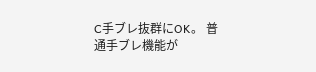C手ブレ抜群にOK。 普通手ブレ機能が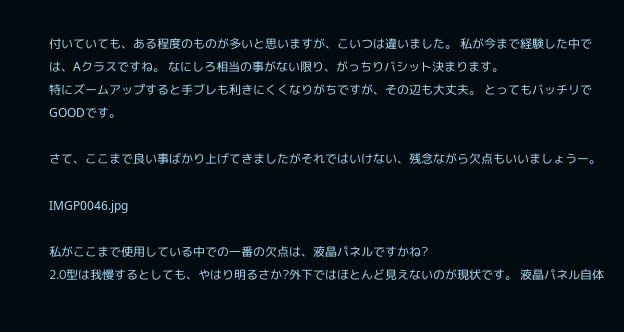付いていても、ある程度のものが多いと思いますが、こいつは違いました。 私が今まで経験した中では、Aクラスですね。 なにしろ相当の事がない限り、がっちりバシット決まります。
特にズームアップすると手ブレも利きにくくなりがちですが、その辺も大丈夫。 とってもバッチリでGOODです。

さて、ここまで良い事ばかり上げてきましたがそれではいけない、残念ながら欠点もいいましょうー。

IMGP0046.jpg

私がここまで使用している中での一番の欠点は、液晶パネルですかね?
2.0型は我慢するとしても、やはり明るさか?外下ではほとんど見えないのが現状です。 液晶パネル自体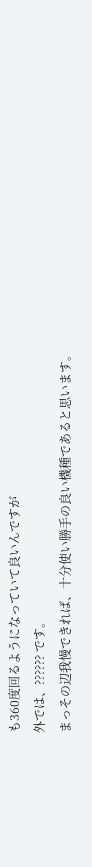も360度回るようになっていて良いんですが
外では、?????? です。
まっその辺我慢できれば、十分使い勝手の良い機種であると思います。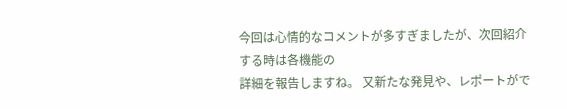今回は心情的なコメントが多すぎましたが、次回紹介する時は各機能の
詳細を報告しますね。 又新たな発見や、レポートがで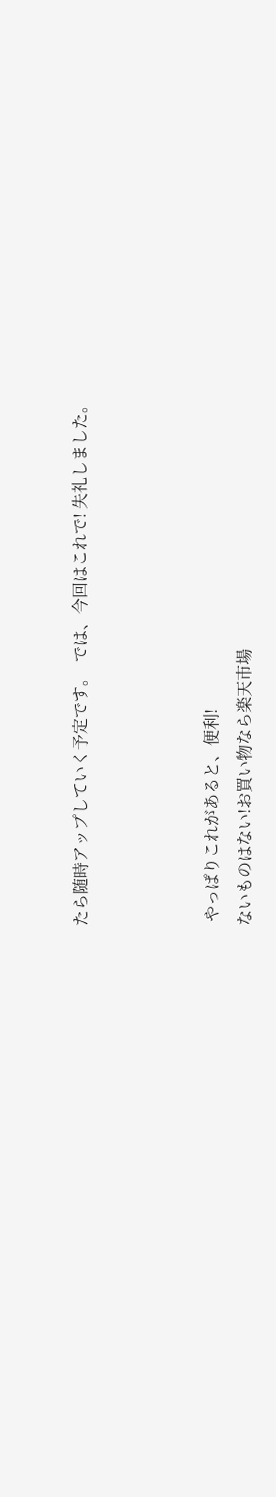たら随時アップしていく予定です。  では、今回はこれで! 失礼しました。



 やっぱりこれがあると、便利!
ないものはない!お買い物なら楽天市場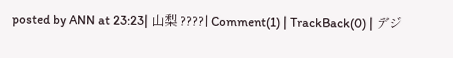posted by ANN at 23:23| 山梨 ????| Comment(1) | TrackBack(0) | デジ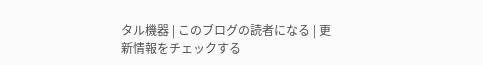タル機器 | このブログの読者になる | 更新情報をチェックする